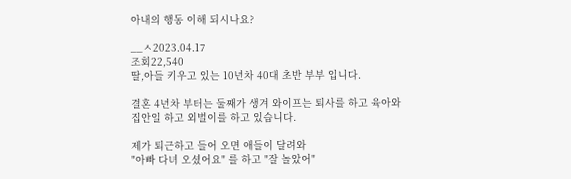아내의 행동 이해 되시나요?

__ㅅ2023.04.17
조회22,540
딸,아들 키우고 있는 10년차 40대 초반 부부 입니다.

결혼 4년차 부터는 둘째가 생겨 와이프는 퇴사를 하고 육아와
집안일 하고 외벌이를 하고 있습니다.

제가 퇴근하고 들어 오면 애들이 달려와
"아빠 다녀 오셨어요" 를 하고 "잘 놀았어"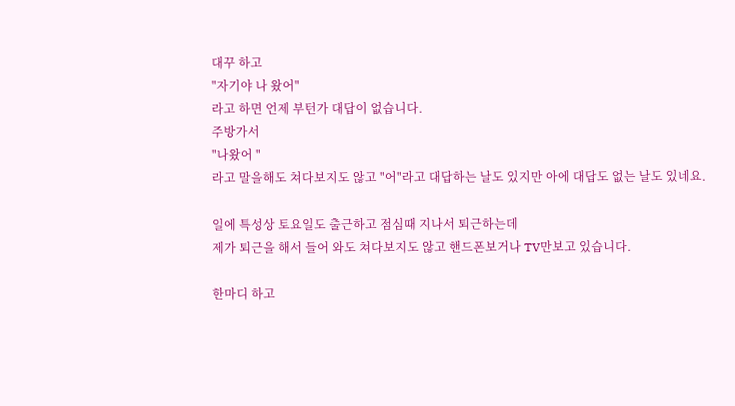대꾸 하고
"자기야 나 왔어"
라고 하면 언제 부턴가 대답이 없습니다.
주방가서
"나왔어 "
라고 말을해도 쳐다보지도 않고 "어"라고 대답하는 날도 있지만 아에 대답도 없는 날도 있네요.

일에 특성상 토요일도 출근하고 점심때 지나서 퇴근하는데
제가 퇴근을 해서 들어 와도 쳐다보지도 않고 핸드폰보거나 TV만보고 있습니다.

한마디 하고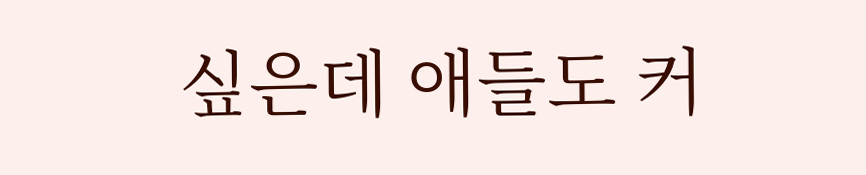싶은데 애들도 커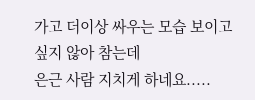가고 더이상 싸우는 모습 보이고 싶지 않아 참는데
은근 사람 지치게 하네요.....